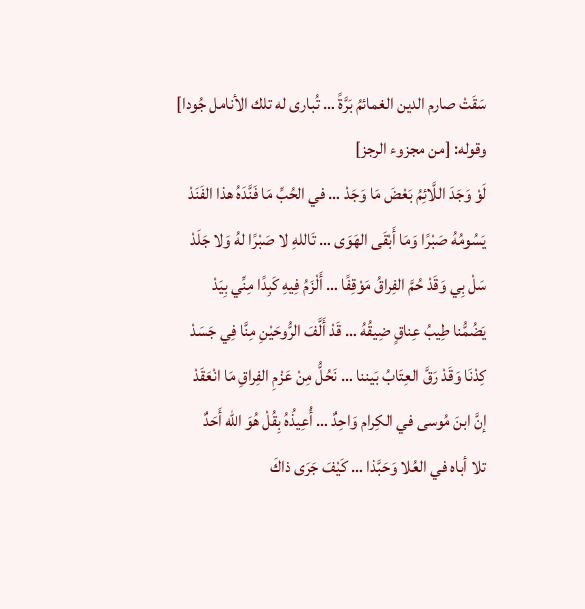سَقَتْ صارم الدين الغمائمُ بَرَّةً … تُبارى له تلك الأنامل جُودا]
وقوله: [من مجزوء الرجز]
لَوْ وَجَدَ اللَّائِمُ بَعْضَ مَا وَجَدْ … في الحُبِّ مَا فَنَّدَهُ هذا الفَنَدْ
يَسُومُهُ صَبْرًا وَمَا أَبْقَى الهَوَى … تَاللهِ لا صَبْرًا لهُ وَلا جَلَدْ
سَلْ بِي وَقَدْ حُمَّ الفِراقُ مَوْقِفًا … أَلْزَمُ فِيهِ كَبِدًا مِنِّي بِيَدْ
يَضُمُّنا طِيبُ عِناقٍ ضِيقُهُ … قَدْ أَلَّفَ الرُّوحَيْنِ مِنَّا فِي جَسَدْ
كِدْنَا وَقَدْ رَقَّ العِتَابُ بَيننا … نَحُلُّ مِنْ عَزْمِ الفِراقِ مَا انْعَقَدْ
إنَّ ابنَ مُوسى في الكِرام وَاحِدٌ … أُعِيذُهُ بِقُلْ هُوَ الله أَحَدٌ
تلا أباه في العُلا وَحَبَّذا … كَيْفَ جَرَى ذاكَ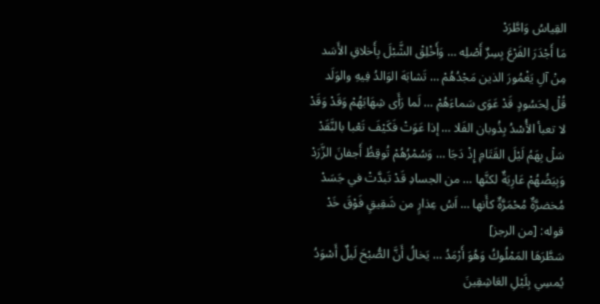القِياسُ وَاطَّرَدْ
مَا أَجْدَرَ الفَرْعَ بِسِرٌ أَصْلِه … وَأَخْلِقْ الشَّبْلَ بِأَخلاقِ الأَسَد
مِنْ آلِ يَغْمُورَ الذين مَجْدُهُمْ … تَشابَهَ الوَالدُ فِيهِ والوَلَد
قُلْ لِحَسُودٍ قَدْ عَوَى سَماءَهُمْ … لَما رَأَى شِهَابَهُمْ وَقَدْ وَقَدْ
لا تعبأ الأُسْدُ بِذُوبان الفَلا … إذا عَوَتْ فَكَيْفَ تَعْبا بالنَّقَدْ
سَلْ بِهَمُ لَيْلَ القَتَامِ إِذْ دَجَا … وَسُمْرُهُمْ تُوقِظُ أَجفانَ الزَّرَدْ
وَبِيَضُهُمْ عَارِيَةٌ لكنَّها … من الجسادِ قَدْ تَبدَّتْ في جَسَدْ
مُخضرَّةٌ مُحْمَرَّةٌ كأَنها … اَسُ عِذارٍ من شَقِيقٍ فَوْقَ خَدْ
قوله: [من الرجز]
سَطَّرَهَا المَمْلُوكُ وَهُوَ أَرْمَدُ … يَخالُ أَنَّ الصُّبْحَ لَيلٌ أَسْوَدُ
يُمسِي بِلَيْلِ العَاشِقِينَ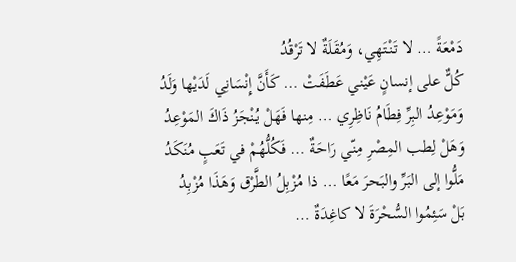دَمْعَةً … لا تَنْتَهِي، وَمُقَلَةٌ لا تَرْقُدُ
كُلٌّ على إنسانٍ عَيْني عَطَفَتْ … كَأَنَّ إِنْسَانِي لَدَيْها وَلَدُ
وَمَوْعِدُ البِرِّ فِطَامُ نَاظِرِي … مِنها فَهَلْ يُنْجَزُ ذَاكَ المَوْعِدُ
وَهَلْ لِطب المِصْرِ مِنّي رَاحَةٌ … فَكُلُّهُمْ في تَعَبٍ مُنَكَدُ
مَلُّوا إلى البَرِّ والبَحرَ مَعًا … ذا مُزْبِلُ الطَّرْق وَهَذَا مُزْبِدُ
بَلْ سَئِمُوا السُّحْرَةَ لا كاغِدَةٌ …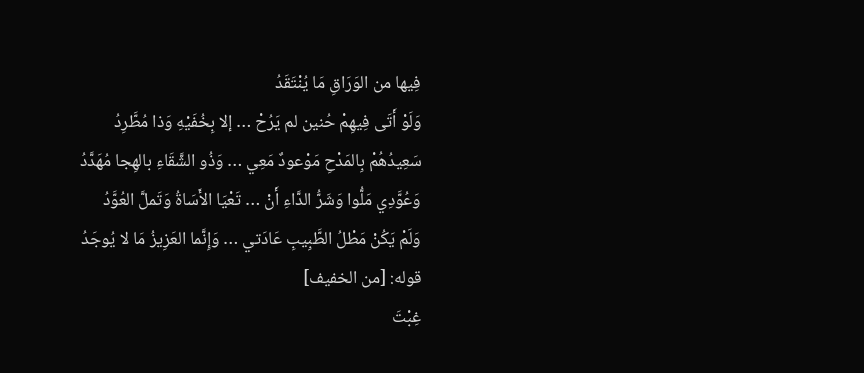فِيها من الوَرَاقِ مَا يُنْتَقَدُ
وَلَوْ أَتَى فِيهِمْ حُنين لم يَرُحْ … إلا بِخُفَيْهِ وَذا مُطَّرِدُ
سَعِيدُهُمْ بِالمَدْحِ مَوْعودٌ مَعِي … وَذُو الشَّقَاءِ بالهِجا مُهَدَّدُ
وَعُوَّدِي مَلُّوا وَشَرُّ الدَّاءِ أَنْ … تَعْيَا الأَسَاةُ وَتَملَّ العُوَّدُ
وَلَمْ يَكُنْ مَطْلُ الطَّبِيبِ عَادَتي … وَإِنَّما العَزِيزُ مَا لا يُوجَدُ
قوله: [من الخفيف]
غِبْتَ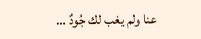عنا ولم يغب لك جُودٌ …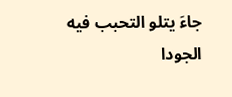جاءَ يتلو التحبب فيه الجودا